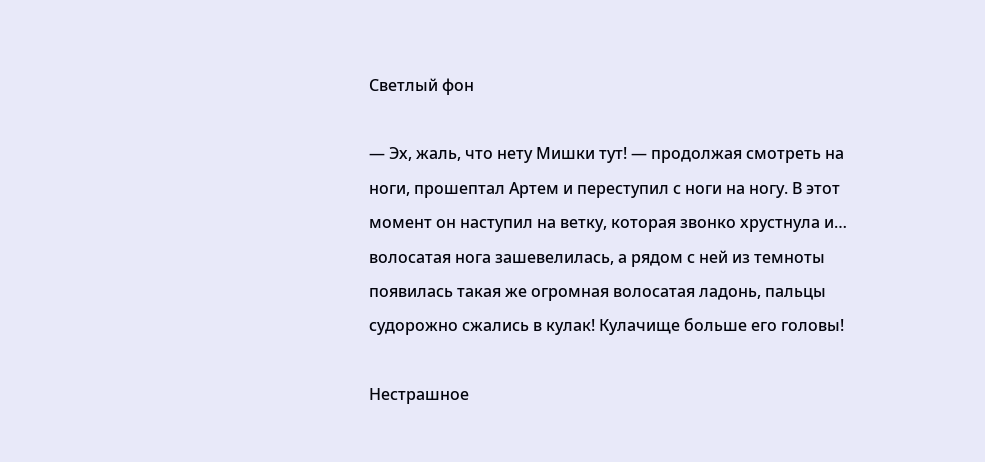Светлый фон

— Эх, жаль, что нету Мишки тут! — продолжая смотреть на ноги, прошептал Артем и переступил с ноги на ногу. В этот момент он наступил на ветку, которая звонко хрустнула и… волосатая нога зашевелилась, а рядом с ней из темноты появилась такая же огромная волосатая ладонь, пальцы судорожно сжались в кулак! Кулачище больше его головы!

Нестрашное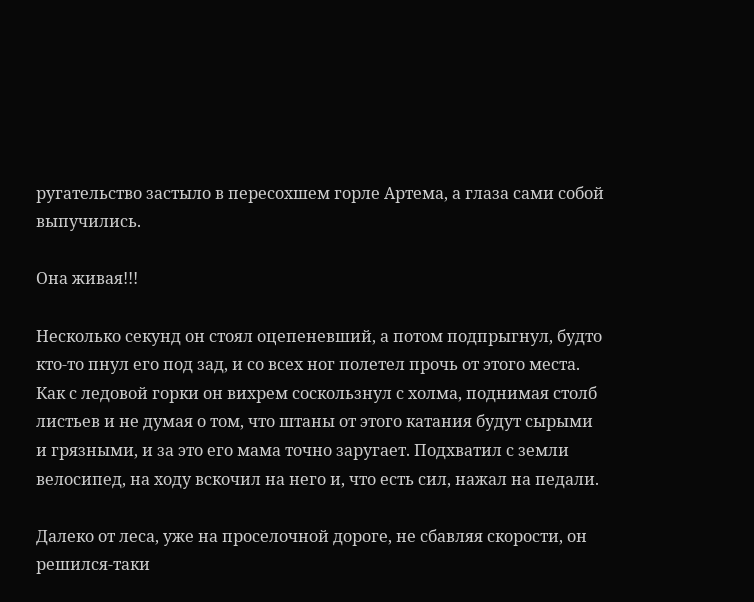ругательство застыло в пересохшем горле Артема, а глаза сами собой выпучились.

Она живая!!!

Несколько секунд он стоял оцепеневший, а потом подпрыгнул, будто кто-то пнул его под зад, и со всех ног полетел прочь от этого места. Как с ледовой горки он вихрем соскользнул с холма, поднимая столб листьев и не думая о том, что штаны от этого катания будут сырыми и грязными, и за это его мама точно заругает. Подхватил с земли велосипед, на ходу вскочил на него и, что есть сил, нажал на педали.

Далеко от леса, уже на проселочной дороге, не сбавляя скорости, он решился-таки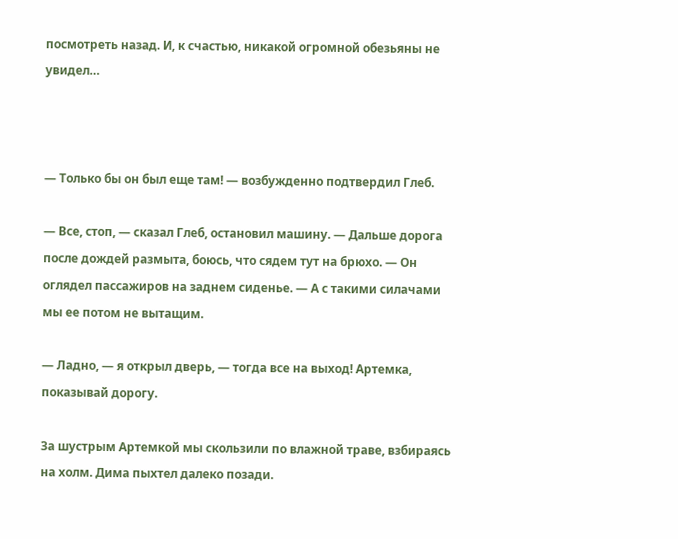посмотреть назад. И, к счастью, никакой огромной обезьяны не увидел…



— Только бы он был еще там! — возбужденно подтвердил Глеб.

— Все, стоп, — сказал Глеб, остановил машину. — Дальше дорога после дождей размыта, боюсь, что сядем тут на брюхо. — Он оглядел пассажиров на заднем сиденье. — А с такими силачами мы ее потом не вытащим.

— Ладно, — я открыл дверь, — тогда все на выход! Артемка, показывай дорогу.

За шустрым Артемкой мы скользили по влажной траве, взбираясь на холм. Дима пыхтел далеко позади.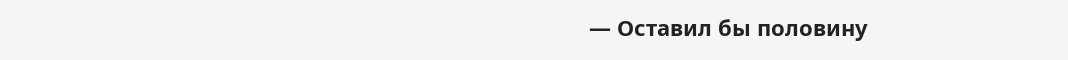— Оставил бы половину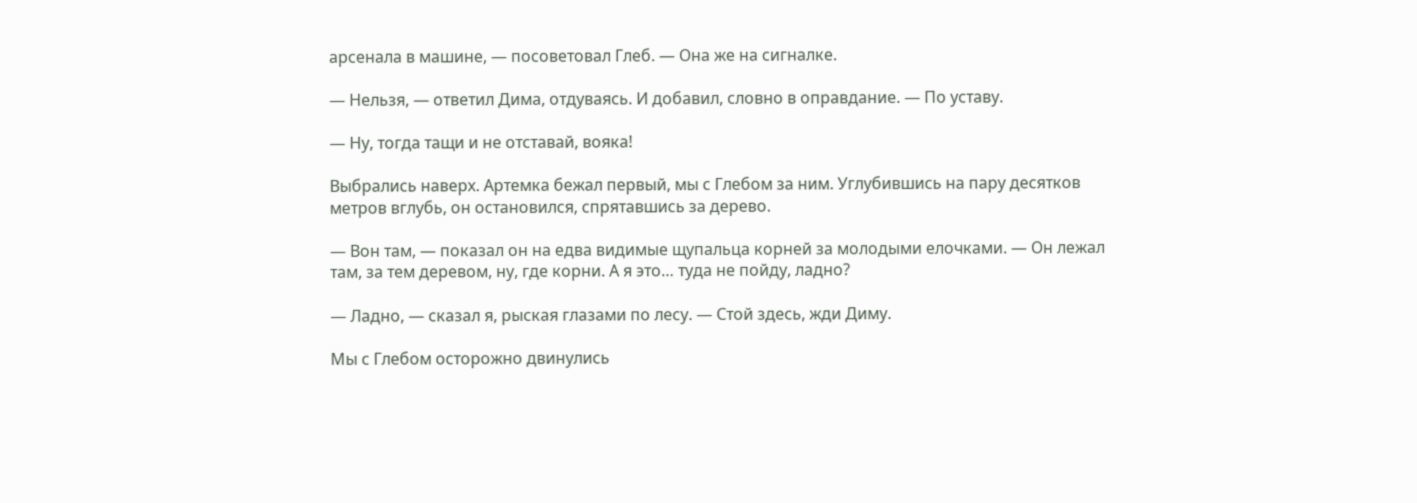арсенала в машине, — посоветовал Глеб. — Она же на сигналке.

— Нельзя, — ответил Дима, отдуваясь. И добавил, словно в оправдание. — По уставу.

— Ну, тогда тащи и не отставай, вояка!

Выбрались наверх. Артемка бежал первый, мы с Глебом за ним. Углубившись на пару десятков метров вглубь, он остановился, спрятавшись за дерево.

— Вон там, — показал он на едва видимые щупальца корней за молодыми елочками. — Он лежал там, за тем деревом, ну, где корни. А я это… туда не пойду, ладно?

— Ладно, — сказал я, рыская глазами по лесу. — Стой здесь, жди Диму.

Мы с Глебом осторожно двинулись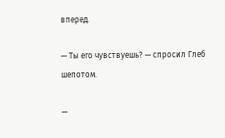вперед.

— Ты его чувствуешь? — спросил Глеб шепотом.

—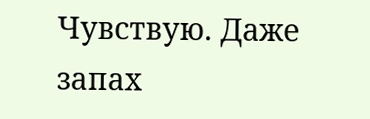Чувствую. Даже запах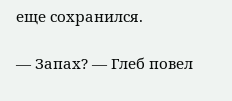еще сохранился.

— Запах? — Глеб повел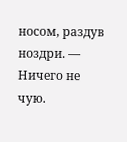носом, раздув ноздри. — Ничего не чую.